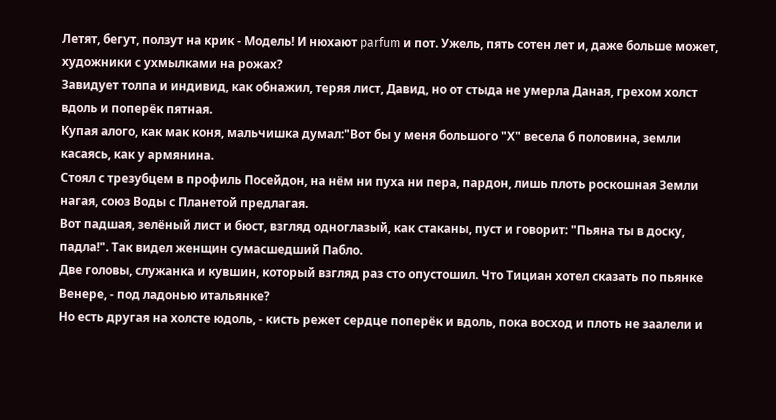Летят, бегут, ползут на крик - Модель! И нюхают parfum и пот. Ужель, пять сотен лет и, даже больше может, художники с ухмылками на рожах?
Завидует толпа и индивид, как обнажил, теряя лист, Давид, но от стыда не умерла Даная, грехом холст вдоль и поперёк пятная.
Купая алого, как мак коня, мальчишка думал:"Вот бы у меня большого "Х" весела б половина, земли касаясь, как у армянина.
Стоял с трезубцем в профиль Посейдон, на нём ни пуха ни пера, пардон, лишь плоть роскошная Земли нагая, союз Воды с Планетой предлагая.
Вот падшая, зелёный лист и бюст, взгляд одноглазый, как стаканы, пуст и говорит: "Пьяна ты в доску, падла!". Так видел женщин сумасшедший Пабло.
Две головы, служанка и кувшин, который взгляд раз сто опустошил. Что Тициан хотел сказать по пьянке Венере, - под ладонью итальянке?
Но есть другая на холсте юдоль, - кисть режет сердце поперёк и вдоль, пока восход и плоть не заалели и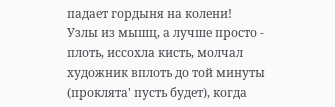падает гордыня на колени!
Узлы из мышц, а лучше просто - плоть, иссохла кисть, молчал художник вплоть до той минуты (проклята' пусть будет), когда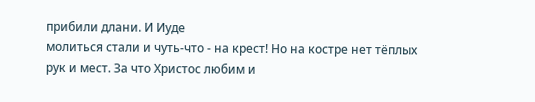прибили длани. И Иуде
молиться стали и чуть-что - на крест! Но на костре нет тёплых рук и мест. За что Христос любим и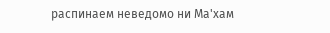распинаем неведомо ни Ма'хам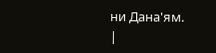ни Дана'ям.
|